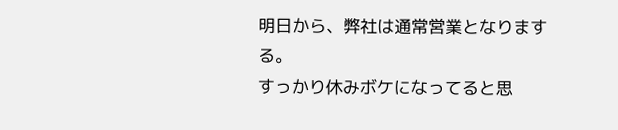明日から、弊社は通常営業となりまする。
すっかり休みボケになってると思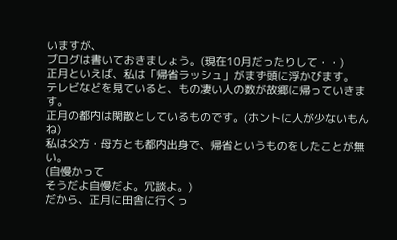いますが、
ブログは書いておきましょう。(現在10月だったりして・・)
正月といえば、私は「帰省ラッシュ」がまず頭に浮かびます。
テレビなどを見ていると、もの凄い人の数が故郷に帰っていきます。
正月の都内は閑散としているものです。(ホントに人が少ないもんね)
私は父方・母方とも都内出身で、帰省というものをしたことが無い。
(自慢かって
そうだよ自慢だよ。冗談よ。)
だから、正月に田舎に行くっ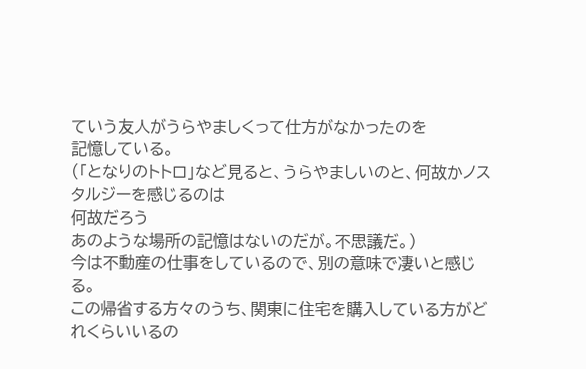ていう友人がうらやましくって仕方がなかったのを
記憶している。
(「となりのトトロ」など見ると、うらやましいのと、何故かノスタルジーを感じるのは
何故だろう
あのような場所の記憶はないのだが。不思議だ。)
今は不動産の仕事をしているので、別の意味で凄いと感じる。
この帰省する方々のうち、関東に住宅を購入している方がどれくらいいるの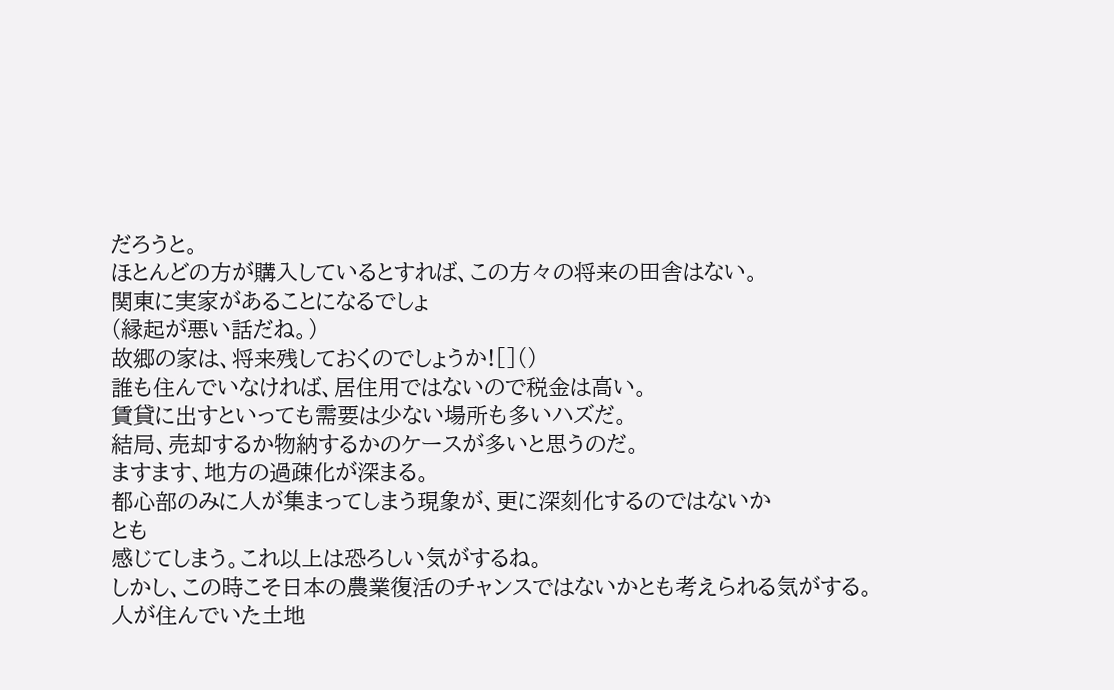だろうと。
ほとんどの方が購入しているとすれば、この方々の将来の田舎はない。
関東に実家があることになるでしょ
(縁起が悪い話だね。)
故郷の家は、将来残しておくのでしょうか![]()
誰も住んでいなければ、居住用ではないので税金は高い。
賃貸に出すといっても需要は少ない場所も多いハズだ。
結局、売却するか物納するかのケースが多いと思うのだ。
ますます、地方の過疎化が深まる。
都心部のみに人が集まってしまう現象が、更に深刻化するのではないか
とも
感じてしまう。これ以上は恐ろしい気がするね。
しかし、この時こそ日本の農業復活のチャンスではないかとも考えられる気がする。
人が住んでいた土地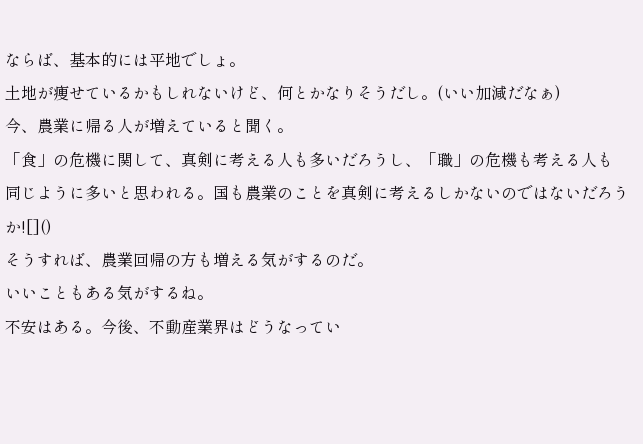ならば、基本的には平地でしょ。
土地が痩せているかもしれないけど、何とかなりそうだし。(いい加減だなぁ)
今、農業に帰る人が増えていると聞く。
「食」の危機に関して、真剣に考える人も多いだろうし、「職」の危機も考える人も
同じように多いと思われる。国も農業のことを真剣に考えるしかないのではないだろうか![]()
そうすれば、農業回帰の方も増える気がするのだ。
いいこともある気がするね。
不安はある。今後、不動産業界はどうなってい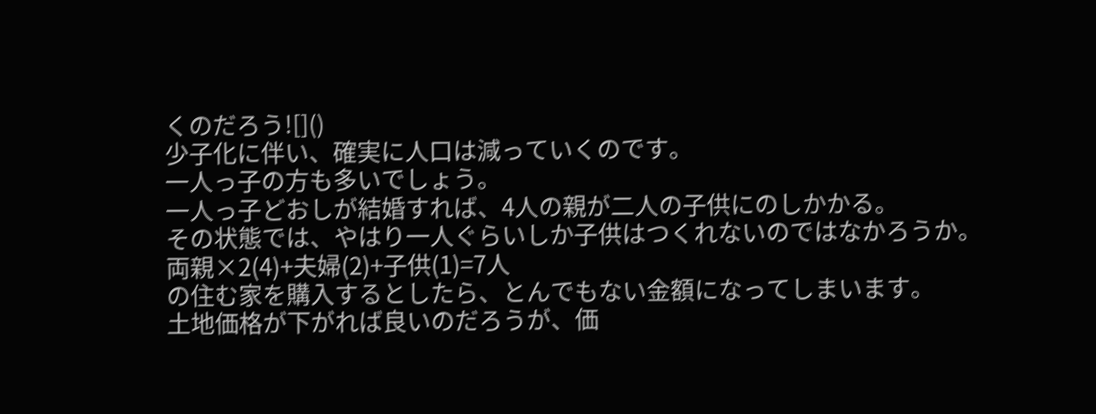くのだろう![]()
少子化に伴い、確実に人口は減っていくのです。
一人っ子の方も多いでしょう。
一人っ子どおしが結婚すれば、4人の親が二人の子供にのしかかる。
その状態では、やはり一人ぐらいしか子供はつくれないのではなかろうか。
両親×2(4)+夫婦(2)+子供(1)=7人
の住む家を購入するとしたら、とんでもない金額になってしまいます。
土地価格が下がれば良いのだろうが、価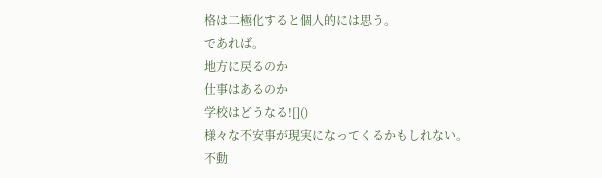格は二極化すると個人的には思う。
であれば。
地方に戻るのか
仕事はあるのか
学校はどうなる![]()
様々な不安事が現実になってくるかもしれない。
不動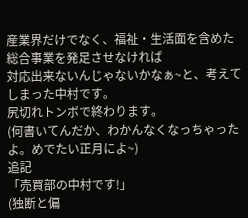産業界だけでなく、福祉・生活面を含めた総合事業を発足させなければ
対応出来ないんじゃないかなぁ~と、考えてしまった中村です。
尻切れトンボで終わります。
(何書いてんだか、わかんなくなっちゃったよ。めでたい正月によ~)
追記
「売買部の中村です!」
(独断と偏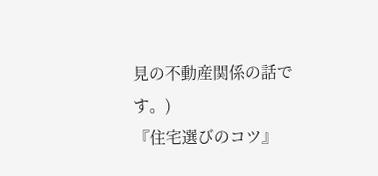見の不動産関係の話です。)
『住宅選びのコツ』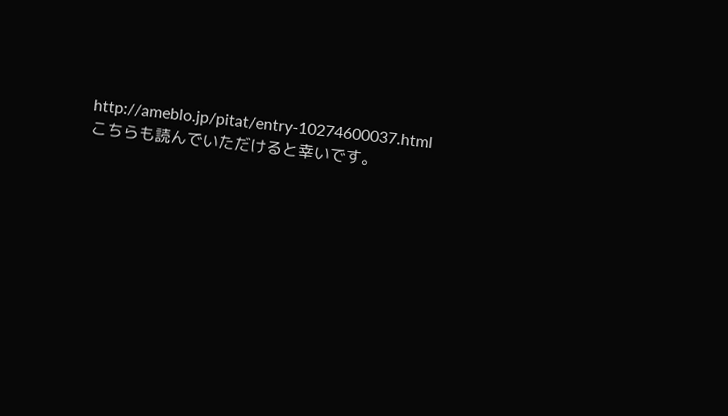http://ameblo.jp/pitat/entry-10274600037.html
こちらも読んでいただけると幸いです。